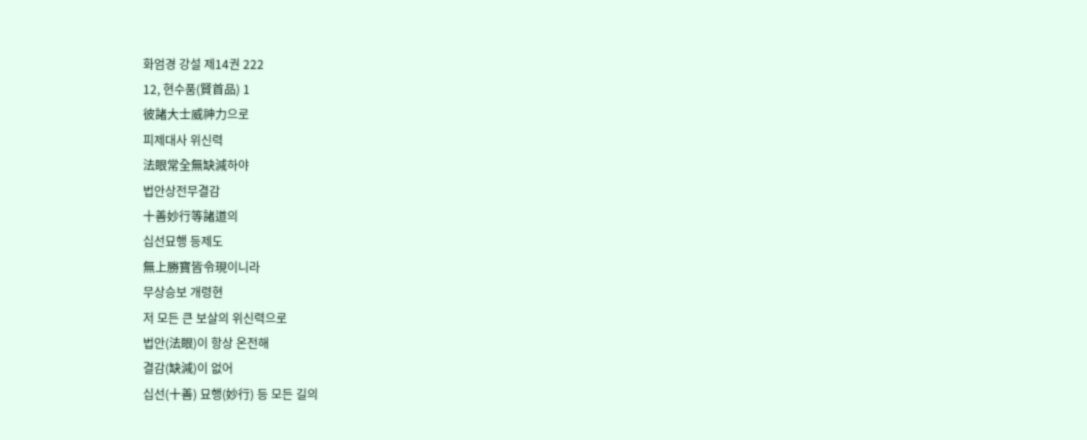화엄경 강설 제14권 222
12, 현수품(賢首品) 1
彼諸大士威神力으로
피제대사 위신력
法眼常全無缺減하야
법안상전무결감
十善妙行等諸道의
십선묘행 등제도
無上勝寶皆令現이니라
무상승보 개령현
저 모든 큰 보살의 위신력으로
법안(法眼)이 항상 온전해
결감(缺減)이 없어
십선(十善) 묘행(妙行) 등 모든 길의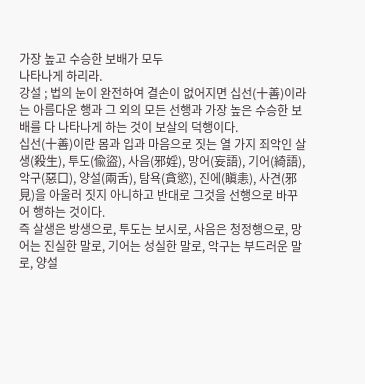가장 높고 수승한 보배가 모두
나타나게 하리라.
강설 ; 법의 눈이 완전하여 결손이 없어지면 십선(十善)이라는 아름다운 행과 그 외의 모든 선행과 가장 높은 수승한 보배를 다 나타나게 하는 것이 보살의 덕행이다.
십선(十善)이란 몸과 입과 마음으로 짓는 열 가지 죄악인 살생(殺生), 투도(偸盜), 사음(邪婬), 망어(妄語), 기어(綺語), 악구(惡口), 양설(兩舌), 탐욕(貪慾), 진에(瞋恚), 사견(邪見)을 아울러 짓지 아니하고 반대로 그것을 선행으로 바꾸어 행하는 것이다.
즉 살생은 방생으로, 투도는 보시로, 사음은 청정행으로, 망어는 진실한 말로, 기어는 성실한 말로, 악구는 부드러운 말로, 양설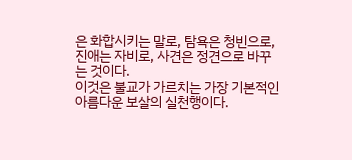은 화합시키는 말로, 탐욕은 청빈으로, 진애는 자비로, 사견은 정견으로 바꾸는 것이다.
이것은 불교가 가르치는 가장 기본적인 아름다운 보살의 실천행이다.